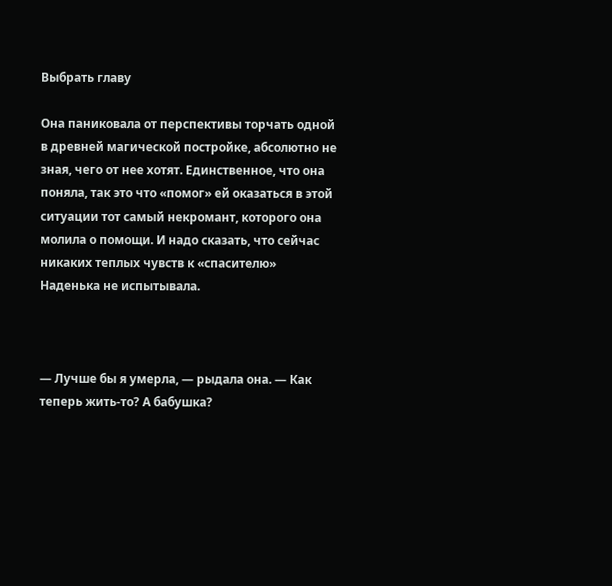Выбрать главу

Она паниковала от перспективы торчать одной в древней магической постройке, абсолютно не зная, чего от нее хотят. Единственное, что она поняла, так это что «помог» ей оказаться в этой ситуации тот самый некромант, которого она молила о помощи. И надо сказать, что сейчас никаких теплых чувств к «спасителю» Наденька не испытывала.



— Лучше бы я умерла, — рыдала она. — Как теперь жить-то? А бабушка?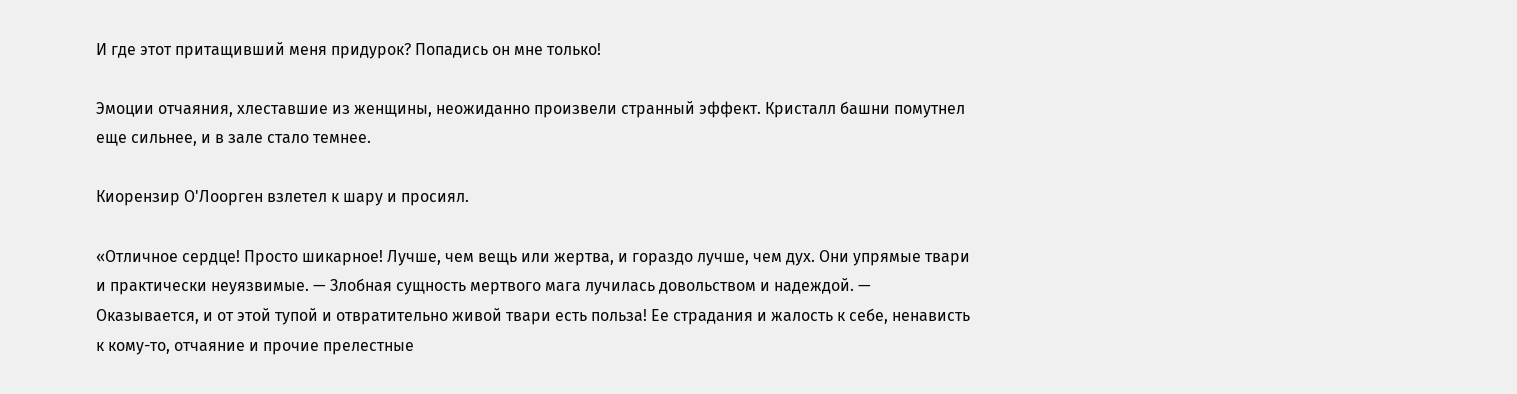И где этот притащивший меня придурок? Попадись он мне только!

Эмоции отчаяния, хлеставшие из женщины, неожиданно произвели странный эффект. Кристалл башни помутнел еще сильнее, и в зале стало темнее.

Киорензир О'Лоорген взлетел к шару и просиял.

«Отличное сердце! Просто шикарное! Лучше, чем вещь или жертва, и гораздо лучше, чем дух. Они упрямые твари и практически неуязвимые. — Злобная сущность мертвого мага лучилась довольством и надеждой. — Оказывается, и от этой тупой и отвратительно живой твари есть польза! Ее страдания и жалость к себе, ненависть к кому-то, отчаяние и прочие прелестные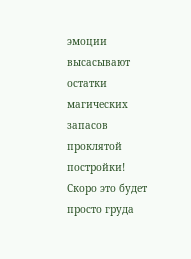эмоции высасывают остатки магических запасов проклятой постройки! Скоро это будет просто груда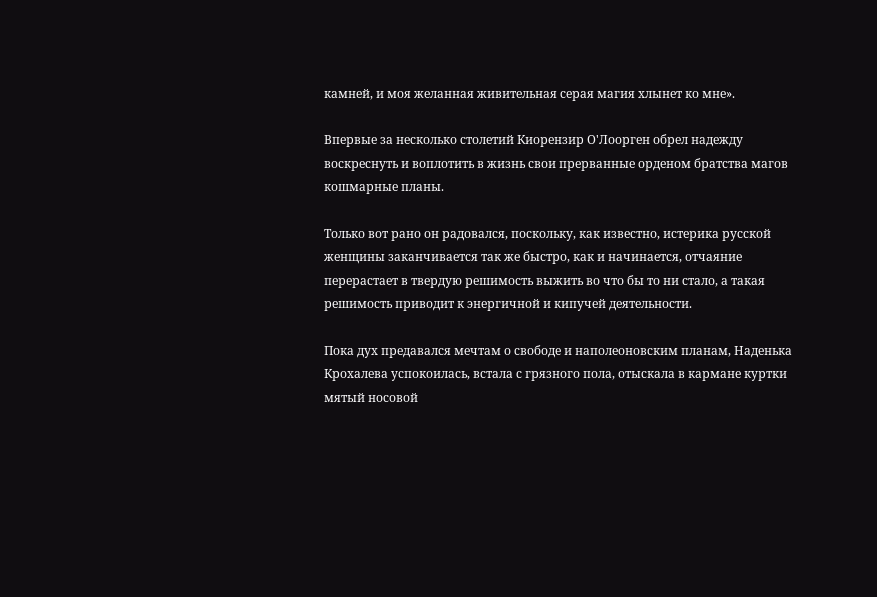камней, и моя желанная живительная серая магия хлынет ко мне».

Впервые за несколько столетий Киорензир О'Лоорген обрел надежду воскреснуть и воплотить в жизнь свои прерванные орденом братства магов кошмарные планы.

Только вот рано он радовался, поскольку, как известно, истерика русской женщины заканчивается так же быстро, как и начинается, отчаяние перерастает в твердую решимость выжить во что бы то ни стало, а такая решимость приводит к энергичной и кипучей деятельности.

Пока дух предавался мечтам о свободе и наполеоновским планам, Наденька Крохалева успокоилась, встала с грязного пола, отыскала в кармане куртки мятый носовой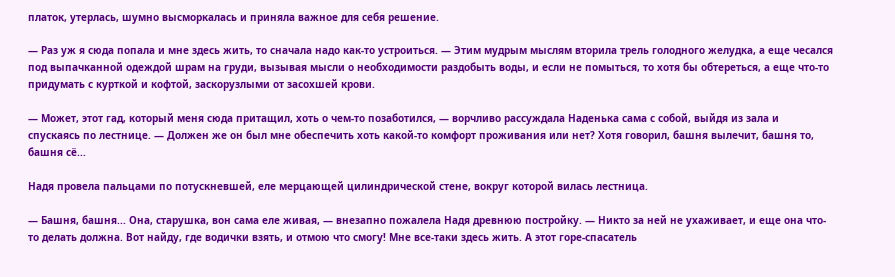платок, утерлась, шумно высморкалась и приняла важное для себя решение.

— Раз уж я сюда попала и мне здесь жить, то сначала надо как-то устроиться. — Этим мудрым мыслям вторила трель голодного желудка, а еще чесался под выпачканной одеждой шрам на груди, вызывая мысли о необходимости раздобыть воды, и если не помыться, то хотя бы обтереться, а еще что-то придумать с курткой и кофтой, заскорузлыми от засохшей крови.

— Может, этот гад, который меня сюда притащил, хоть о чем-то позаботился, — ворчливо рассуждала Наденька сама с собой, выйдя из зала и спускаясь по лестнице. — Должен же он был мне обеспечить хоть какой-то комфорт проживания или нет? Хотя говорил, башня вылечит, башня то, башня сё...

Надя провела пальцами по потускневшей, еле мерцающей цилиндрической стене, вокруг которой вилась лестница.

— Башня, башня... Она, старушка, вон сама еле живая, — внезапно пожалела Надя древнюю постройку. — Никто за ней не ухаживает, и еще она что-то делать должна. Вот найду, где водички взять, и отмою что смогу! Мне все-таки здесь жить. А этот горе-спасатель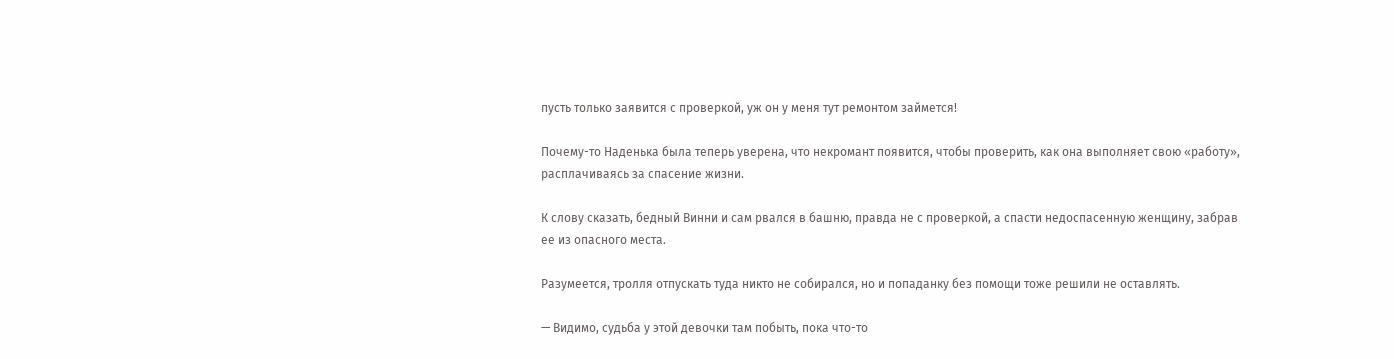пусть только заявится с проверкой, уж он у меня тут ремонтом займется!

Почему-то Наденька была теперь уверена, что некромант появится, чтобы проверить, как она выполняет свою «работу», расплачиваясь за спасение жизни.

К слову сказать, бедный Винни и сам рвался в башню, правда не с проверкой, а спасти недоспасенную женщину, забрав ее из опасного места.

Разумеется, тролля отпускать туда никто не собирался, но и попаданку без помощи тоже решили не оставлять.

— Видимо, судьба у этой девочки там побыть, пока что-то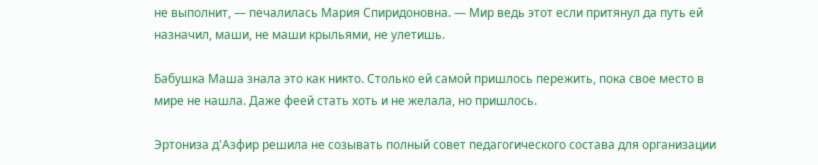не выполнит, — печалилась Мария Спиридоновна. — Мир ведь этот если притянул да путь ей назначил, маши, не маши крыльями, не улетишь.

Бабушка Маша знала это как никто. Столько ей самой пришлось пережить, пока свое место в мире не нашла. Даже феей стать хоть и не желала, но пришлось.

Эртониза д'Азфир решила не созывать полный совет педагогического состава для организации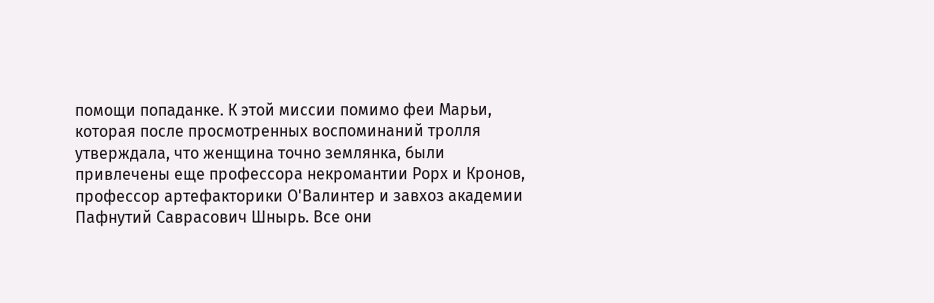помощи попаданке. К этой миссии помимо феи Марьи, которая после просмотренных воспоминаний тролля утверждала, что женщина точно землянка, были привлечены еще профессора некромантии Рорх и Кронов, профессор артефакторики О'Валинтер и завхоз академии Пафнутий Саврасович Шнырь. Все они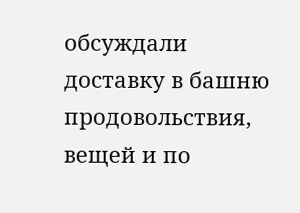обсуждали доставку в башню продовольствия, вещей и по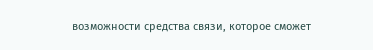возможности средства связи, которое сможет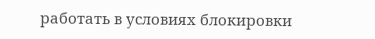работать в условиях блокировки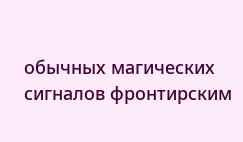обычных магических сигналов фронтирским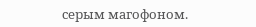серым магофоном.